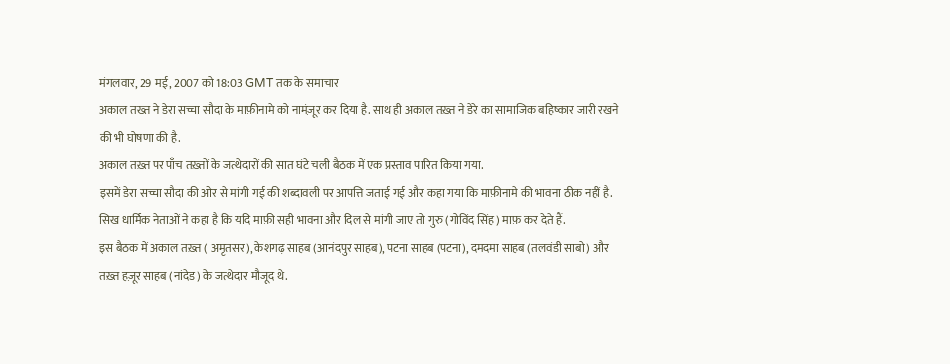मंगलवार, 29 मई, 2007 को 18:03 GMT तक के समाचार
अकाल तख्त ने डेरा सच्चा सौदा के माफ़ीनामे को नामंज़ूर कर दिया है. साथ ही अकाल तख़्त ने डेरे का सामाजिक बहिष्कार जारी रखने की भी घोषणा की है.
अकाल तख़्त पर पाँच तख़्तों के जत्थेदारों की सात घंटे चली बैठक में एक प्रस्ताव पारित किया गया.
इसमें डेरा सच्चा सौदा की ओर से मांगी गई की शब्दावली पर आपत्ति जताई गई और कहा गया कि माफ़ीनामे की भावना ठीक नहीं है.
सिख धार्मिक नेताओं ने कहा है कि यदि माफ़ी सही भावना और दिल से मांगी जाए तो गुरु (गोविंद सिंह) माफ़ कर देते हैं.
इस बैठक में अकाल तख़्त ( अमृतसर), केशगढ़ साहब (आनंदपुर साहब), पटना साहब (पटना), दमदमा साहब (तलवंडी साबो) और तख़्त हज़ूर साहब (नांदेड) के जत्थेदार मौजूद थे.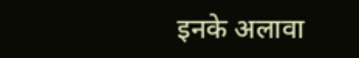इनके अलावा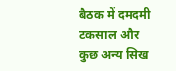बैठक में दमदमी टकसाल और कुछ अन्य सिख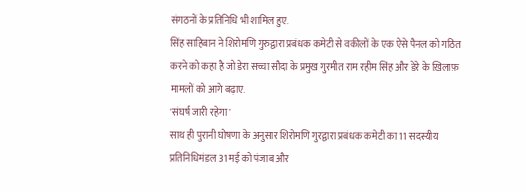संगठनों के प्रतिनिधि भी शामिल हुए.
सिंह साहिबान ने शिरोमणि गुरुद्वारा प्रबंधक कमेटी से वकीलों के एक ऐसे पैनल को गठित करने को कहा है जो डेरा सच्चा सौदा के प्रमुख गुरमीत राम रहीम सिंह और डेरे के ख़िलाफ़ मामलों को आगे बढ़ाए.
'संघर्ष जारी रहेगा'
साथ ही पुरानी घोषणा के अनुसार शिरोमणि गुरद्वारा प्रबंधक कमेटी का 11 सदस्यीय प्रतिनिधिमंडल 31 मई को पंजाब और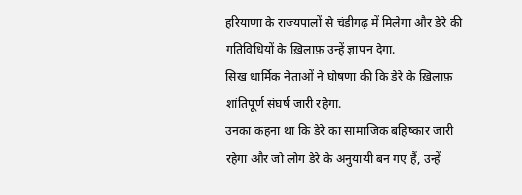हरियाणा के राज्यपालों से चंडीगढ़ में मिलेगा और डेरे की गतिविधियों के ख़िलाफ़ उन्हें ज्ञापन देगा.
सिख धार्मिक नेताओं ने घोषणा की कि डेरे के ख़िलाफ़ शांतिपूर्ण संघर्ष जारी रहेगा.
उनका कहना था कि डेरे का सामाजिक बहिष्कार जारी रहेगा और जो लोग डेरे के अनुयायी बन गए हैं, उन्हें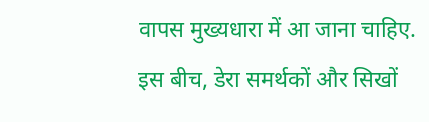वापस मुख्यधारा में आ जाना चाहिए.
इस बीच, डेरा समर्थकों और सिखों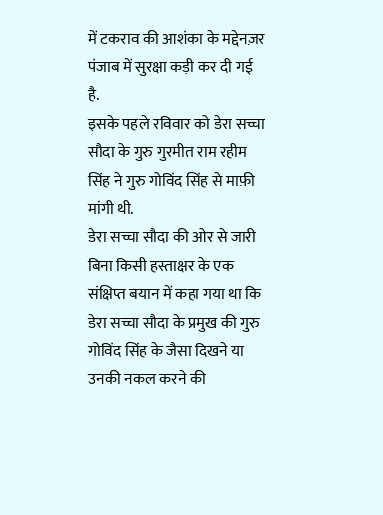में टकराव की आशंका के मद्देनज़र पंजाब में सुरक्षा कड़ी कर दी गई है.
इसके पहले रविवार को डेरा सच्चा सौदा के गुरु गुरमीत राम रहीम सिंह ने गुरु गोविंद सिंह से माफ़ी मांगी थी.
डेरा सच्चा सौदा की ओर से जारी बिना किसी हस्ताक्षर के एक संक्षिप्त बयान में कहा गया था कि डेरा सच्चा सौदा के प्रमुख की गुरु गोविंद सिंह के जैसा दिखने या उनकी नकल करने की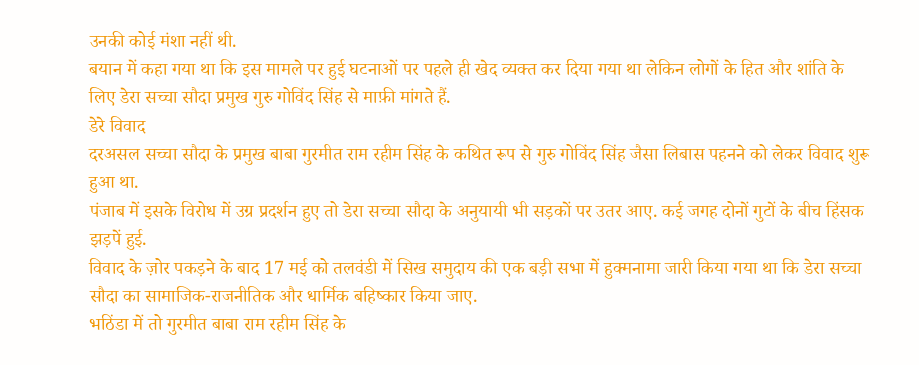उनकी कोई मंशा नहीं थी.
बयान में कहा गया था कि इस मामले पर हुई घटनाओं पर पहले ही खेद व्यक्त कर दिया गया था लेकिन लोगों के हित और शांति के लिए डेरा सच्चा सौदा प्रमुख गुरु गोविंद सिंह से माफ़ी मांगते हैं.
डेरे विवाद
दरअसल सच्चा सौदा के प्रमुख बाबा गुरमीत राम रहीम सिंह के कथित रूप से गुरु गोविंद सिंह जैसा लिबास पहनने को लेकर विवाद शुरू हुआ था.
पंजाब में इसके विरोध में उग्र प्रदर्शन हुए तो डेरा सच्चा सौदा के अनुयायी भी सड़कों पर उतर आए. कई जगह दोनों गुटों के बीच हिंसक झड़पें हुई.
विवाद के ज़ोर पकड़ने के बाद 17 मई को तलवंडी में सिख समुदाय की एक बड़ी सभा में हुक्मनामा जारी किया गया था कि डेरा सच्चा सौदा का सामाजिक-राजनीतिक और धार्मिक बहिष्कार किया जाए.
भठिंडा में तो गुरमीत बाबा राम रहीम सिंह के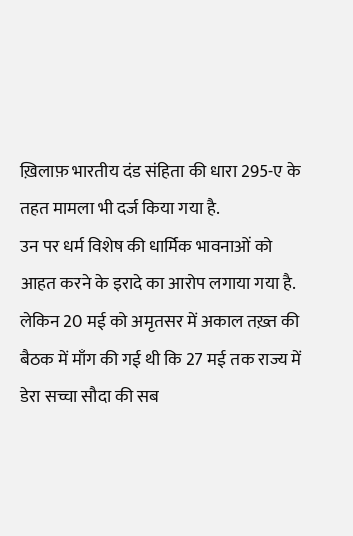ख़िलाफ़ भारतीय दंड संहिता की धारा 295-ए के तहत मामला भी दर्ज किया गया है.
उन पर धर्म विशेष की धार्मिक भावनाओं को आहत करने के इरादे का आरोप लगाया गया है.
लेकिन 20 मई को अमृतसर में अकाल तख़्त की बैठक में माँग की गई थी कि 27 मई तक राज्य में डेरा सच्चा सौदा की सब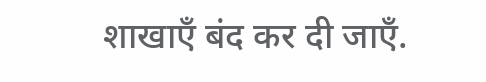शाखाएँ बंद कर दी जाएँ.